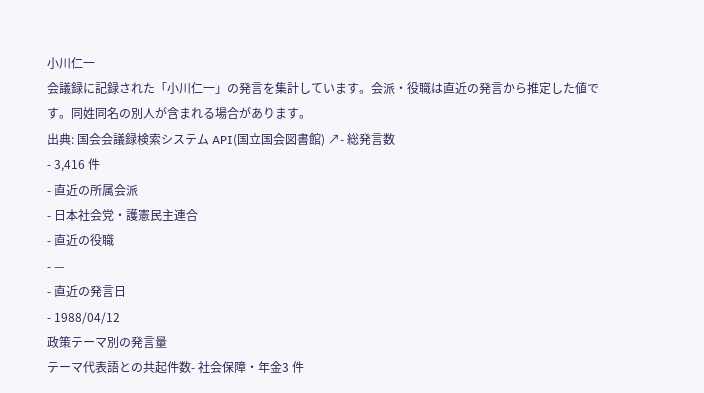小川仁一
会議録に記録された「小川仁一」の発言を集計しています。会派・役職は直近の発言から推定した値です。同姓同名の別人が含まれる場合があります。
出典: 国会会議録検索システム API(国立国会図書館) ↗- 総発言数
- 3,416 件
- 直近の所属会派
- 日本社会党・護憲民主連合
- 直近の役職
- —
- 直近の発言日
- 1988/04/12
政策テーマ別の発言量
テーマ代表語との共起件数- 社会保障・年金3 件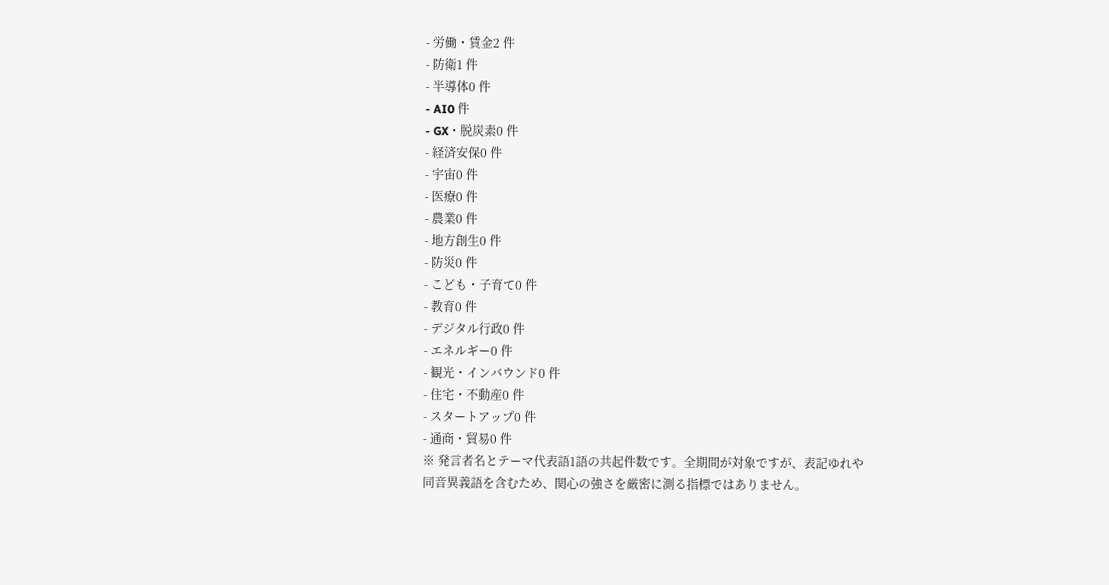- 労働・賃金2 件
- 防衛1 件
- 半導体0 件
- AI0 件
- GX・脱炭素0 件
- 経済安保0 件
- 宇宙0 件
- 医療0 件
- 農業0 件
- 地方創生0 件
- 防災0 件
- こども・子育て0 件
- 教育0 件
- デジタル行政0 件
- エネルギー0 件
- 観光・インバウンド0 件
- 住宅・不動産0 件
- スタートアップ0 件
- 通商・貿易0 件
※ 発言者名とテーマ代表語1語の共起件数です。全期間が対象ですが、表記ゆれや 同音異義語を含むため、関心の強さを厳密に測る指標ではありません。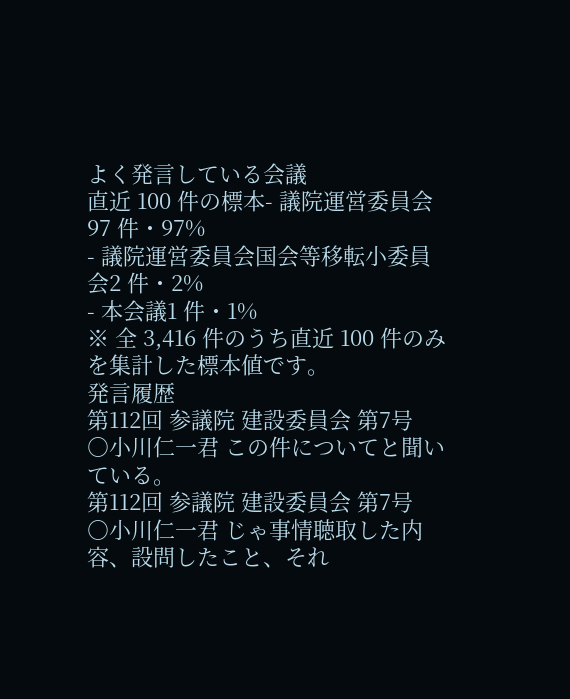よく発言している会議
直近 100 件の標本- 議院運営委員会97 件・97%
- 議院運営委員会国会等移転小委員会2 件・2%
- 本会議1 件・1%
※ 全 3,416 件のうち直近 100 件のみを集計した標本値です。
発言履歴
第112回 参議院 建設委員会 第7号
○小川仁一君 この件についてと聞いている。
第112回 参議院 建設委員会 第7号
○小川仁一君 じゃ事情聴取した内容、設問したこと、それ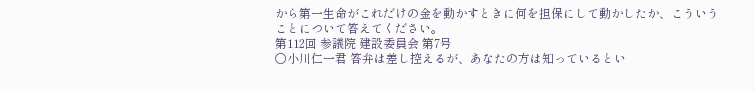から第一生命がこれだけの金を動かすときに何を担保にして動かしたか、こういうことについて答えてください。
第112回 参議院 建設委員会 第7号
○小川仁一君 答弁は差し控えるが、あなたの方は知っているとい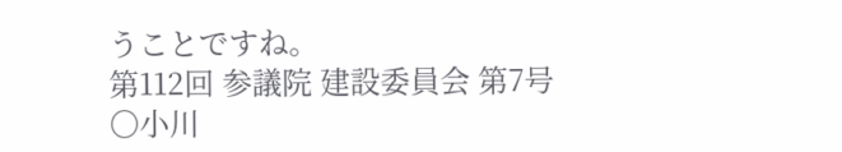うことですね。
第112回 参議院 建設委員会 第7号
○小川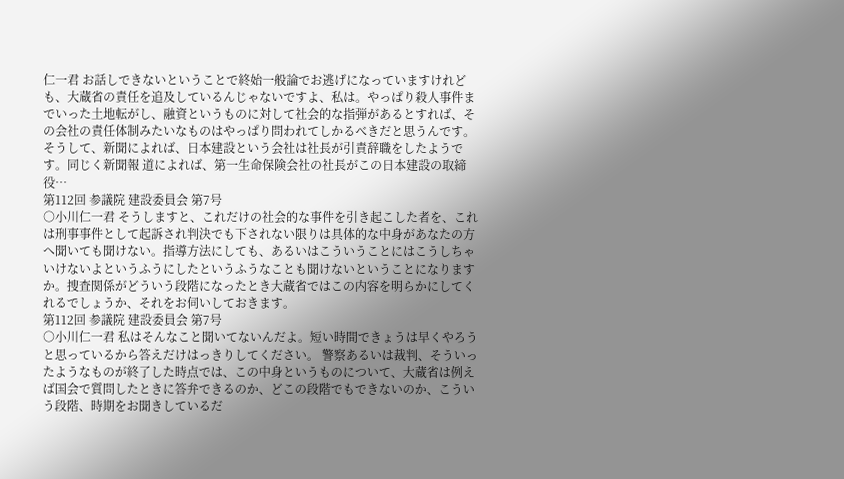仁一君 お話しできないということで終始一般論でお逃げになっていますけれども、大蔵省の責任を追及しているんじゃないですよ、私は。やっぱり殺人事件までいった土地転がし、融資というものに対して社会的な指弾があるとすれば、その会社の責任体制みたいなものはやっぱり問われてしかるべきだと思うんです。 そうして、新聞によれば、日本建設という会社は社長が引責辞職をしたようです。同じく新聞報 道によれば、第一生命保険会社の社長がこの日本建設の取締役…
第112回 参議院 建設委員会 第7号
○小川仁一君 そうしますと、これだけの社会的な事件を引き起こした者を、これは刑事事件として起訴され判決でも下されない限りは具体的な中身があなたの方へ聞いても聞けない。指導方法にしても、あるいはこういうことにはこうしちゃいけないよというふうにしたというふうなことも聞けないということになりますか。捜査関係がどういう段階になったとき大蔵省ではこの内容を明らかにしてくれるでしょうか、それをお伺いしておきます。
第112回 参議院 建設委員会 第7号
○小川仁一君 私はそんなこと聞いてないんだよ。短い時間できょうは早くやろうと思っているから答えだけはっきりしてください。 警察あるいは裁判、そういったようなものが終了した時点では、この中身というものについて、大蔵省は例えば国会で質問したときに答弁できるのか、どこの段階でもできないのか、こういう段階、時期をお聞きしているだ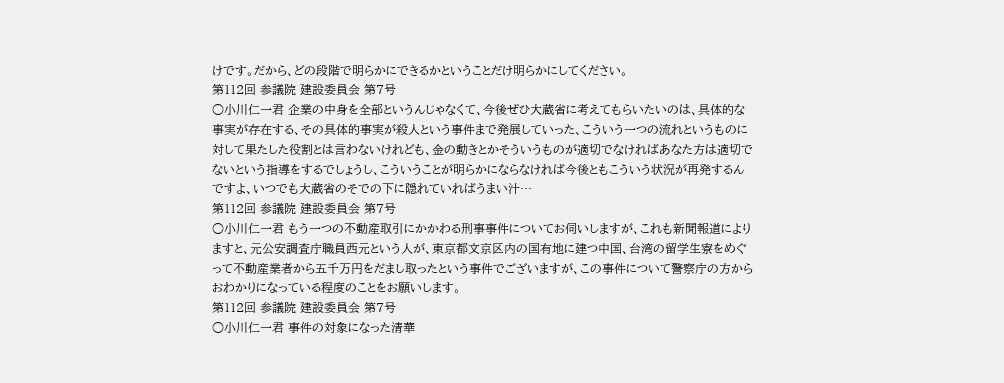けです。だから、どの段階で明らかにできるかということだけ明らかにしてください。
第112回 参議院 建設委員会 第7号
○小川仁一君 企業の中身を全部というんじゃなくて、今後ぜひ大蔵省に考えてもらいたいのは、具体的な事実が存在する、その具体的事実が殺人という事件まで発展していった、こういう一つの流れというものに対して果たした役割とは言わないけれども、金の動きとかそういうものが適切でなければあなた方は適切でないという指導をするでしょうし、こういうことが明らかにならなければ今後ともこういう状況が再発するんですよ、いつでも大蔵省のそでの下に隠れていればうまい汁…
第112回 参議院 建設委員会 第7号
○小川仁一君 もう一つの不動産取引にかかわる刑事事件についてお伺いしますが、これも新聞報道によりますと、元公安調査庁職員西元という人が、東京都文京区内の国有地に建つ中国、台湾の留学生寮をめぐって不動産業者から五千万円をだまし取ったという事件でございますが、この事件について警察庁の方からおわかりになっている程度のことをお願いします。
第112回 参議院 建設委員会 第7号
○小川仁一君 事件の対象になった清華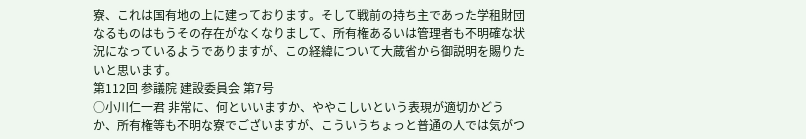寮、これは国有地の上に建っております。そして戦前の持ち主であった学租財団なるものはもうその存在がなくなりまして、所有権あるいは管理者も不明確な状況になっているようでありますが、この経緯について大蔵省から御説明を賜りたいと思います。
第112回 参議院 建設委員会 第7号
○小川仁一君 非常に、何といいますか、ややこしいという表現が適切かどうか、所有権等も不明な寮でございますが、こういうちょっと普通の人では気がつ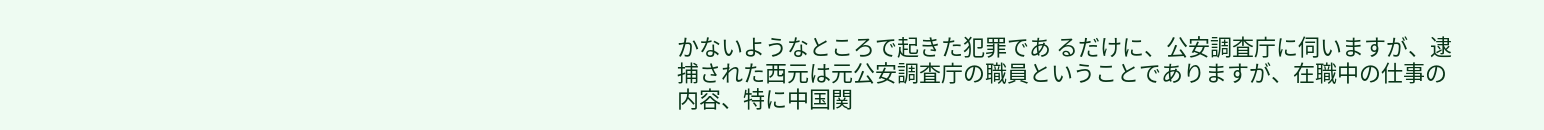かないようなところで起きた犯罪であ るだけに、公安調査庁に伺いますが、逮捕された西元は元公安調査庁の職員ということでありますが、在職中の仕事の内容、特に中国関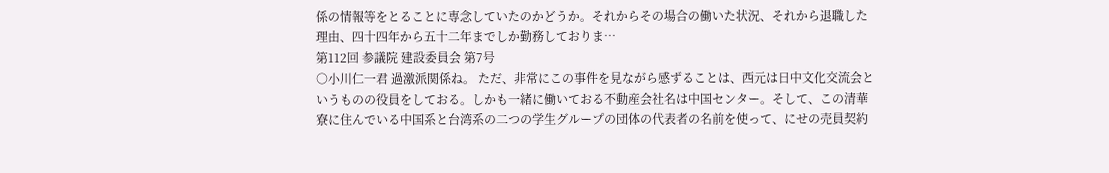係の情報等をとることに専念していたのかどうか。それからその場合の働いた状況、それから退職した理由、四十四年から五十二年までしか勤務しておりま…
第112回 参議院 建設委員会 第7号
○小川仁一君 過激派関係ね。 ただ、非常にこの事件を見ながら感ずることは、西元は日中文化交流会というものの役員をしておる。しかも一緒に働いておる不動産会社名は中国センター。そして、この清華寮に住んでいる中国系と台湾系の二つの学生グループの団体の代表者の名前を使って、にせの売員契約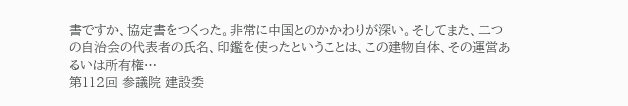書ですか、協定書をつくった。非常に中国とのかかわりが深い。そしてまた、二つの自治会の代表者の氏名、印鑑を使ったということは、この建物自体、その運営あるいは所有権…
第112回 参議院 建設委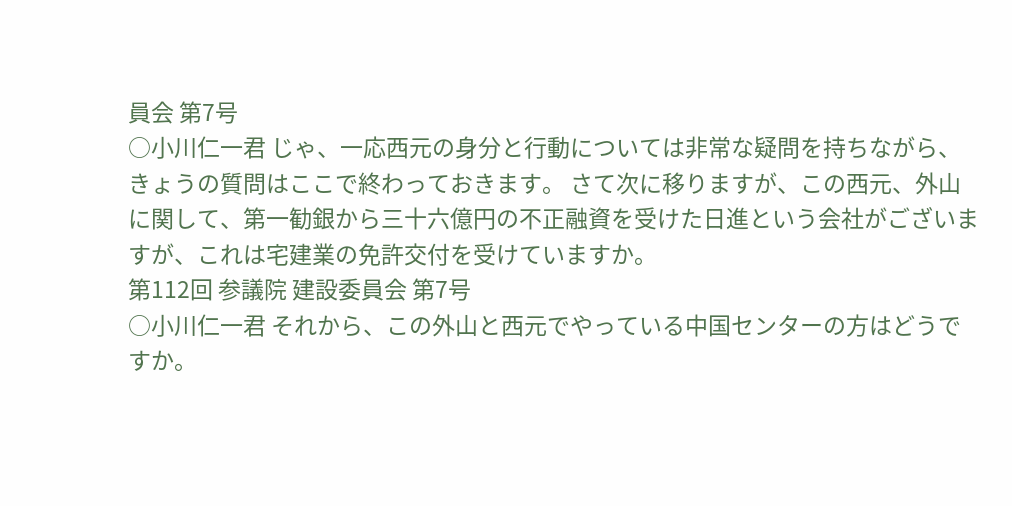員会 第7号
○小川仁一君 じゃ、一応西元の身分と行動については非常な疑問を持ちながら、きょうの質問はここで終わっておきます。 さて次に移りますが、この西元、外山に関して、第一勧銀から三十六億円の不正融資を受けた日進という会社がございますが、これは宅建業の免許交付を受けていますか。
第112回 参議院 建設委員会 第7号
○小川仁一君 それから、この外山と西元でやっている中国センターの方はどうですか。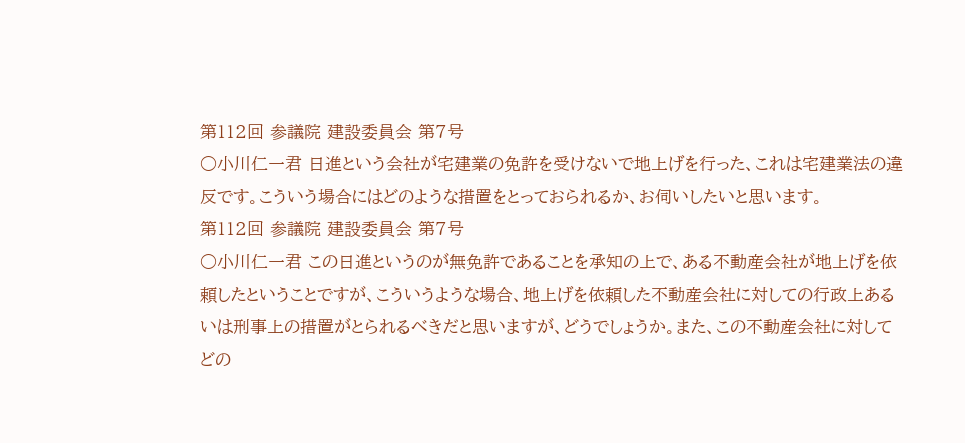第112回 参議院 建設委員会 第7号
○小川仁一君 日進という会社が宅建業の免許を受けないで地上げを行った、これは宅建業法の違反です。こういう場合にはどのような措置をとっておられるか、お伺いしたいと思います。
第112回 参議院 建設委員会 第7号
○小川仁一君 この日進というのが無免許であることを承知の上で、ある不動産会社が地上げを依頼したということですが、こういうような場合、地上げを依頼した不動産会社に対しての行政上あるいは刑事上の措置がとられるべきだと思いますが、どうでしょうか。また、この不動産会社に対してどの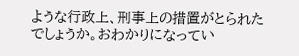ような行政上、刑事上の措置がとられたでしょうか。おわかりになってい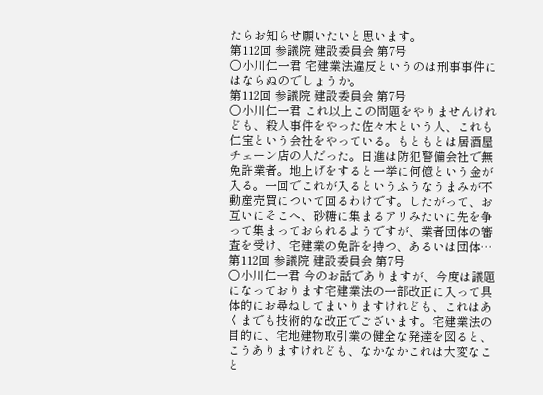たらお知らせ願いたいと思います。
第112回 参議院 建設委員会 第7号
○小川仁一君 宅建業法違反というのは刑事事件にはならぬのでしょうか。
第112回 参議院 建設委員会 第7号
○小川仁一君 これ以上この問題をやりませんけれども、殺人事件をやった佐々木という人、これも仁宝という会社をやっている。もともとは居酒屋チェーン店の人だった。日進は防犯警備会社で無免許業者。地上げをすると一挙に何億という金が入る。一回でこれが入るというふうなうまみが不動産売買について回るわけです。したがって、お互いにそこへ、砂糖に集まるアリみたいに先を争って集まっておられるようですが、業者団体の審査を受け、宅建業の免許を持つ、あるいは団体…
第112回 参議院 建設委員会 第7号
○小川仁一君 今のお話でありますが、今度は議題になっております宅建業法の一部改正に入って具体的にお尋ねしてまいりますけれども、これはあくまでも技術的な改正でございます。宅建業法の目的に、宅地建物取引業の健全な発達を図ると、こうありますけれども、なかなかこれは大変なこと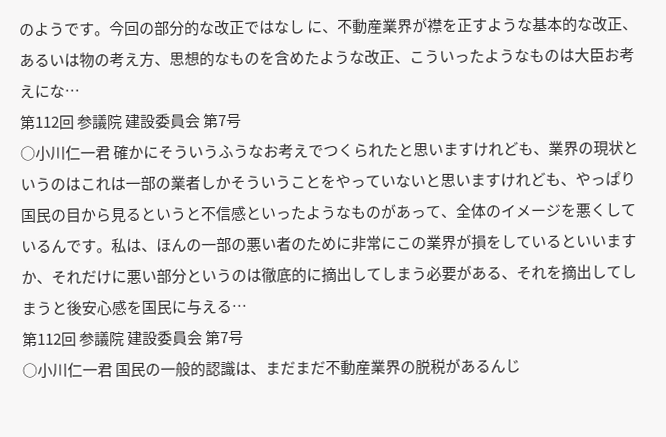のようです。今回の部分的な改正ではなし に、不動産業界が襟を正すような基本的な改正、あるいは物の考え方、思想的なものを含めたような改正、こういったようなものは大臣お考えにな…
第112回 参議院 建設委員会 第7号
○小川仁一君 確かにそういうふうなお考えでつくられたと思いますけれども、業界の現状というのはこれは一部の業者しかそういうことをやっていないと思いますけれども、やっぱり国民の目から見るというと不信感といったようなものがあって、全体のイメージを悪くしているんです。私は、ほんの一部の悪い者のために非常にこの業界が損をしているといいますか、それだけに悪い部分というのは徹底的に摘出してしまう必要がある、それを摘出してしまうと後安心感を国民に与える…
第112回 参議院 建設委員会 第7号
○小川仁一君 国民の一般的認識は、まだまだ不動産業界の脱税があるんじ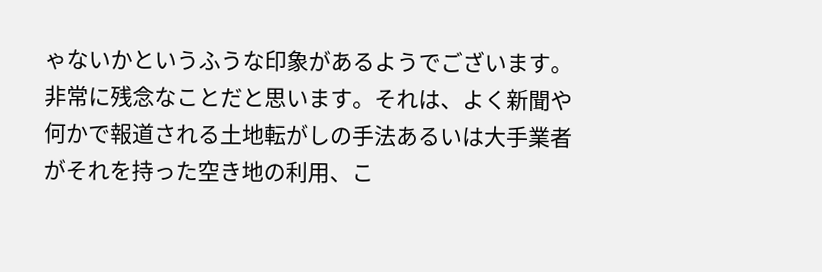ゃないかというふうな印象があるようでございます。非常に残念なことだと思います。それは、よく新聞や何かで報道される土地転がしの手法あるいは大手業者がそれを持った空き地の利用、こ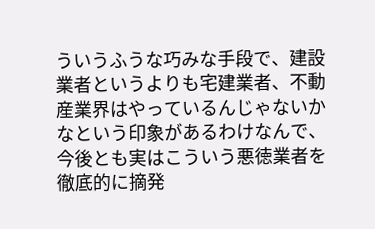ういうふうな巧みな手段で、建設業者というよりも宅建業者、不動産業界はやっているんじゃないかなという印象があるわけなんで、今後とも実はこういう悪徳業者を徹底的に摘発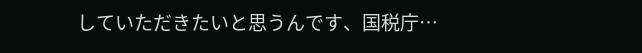していただきたいと思うんです、国税庁…